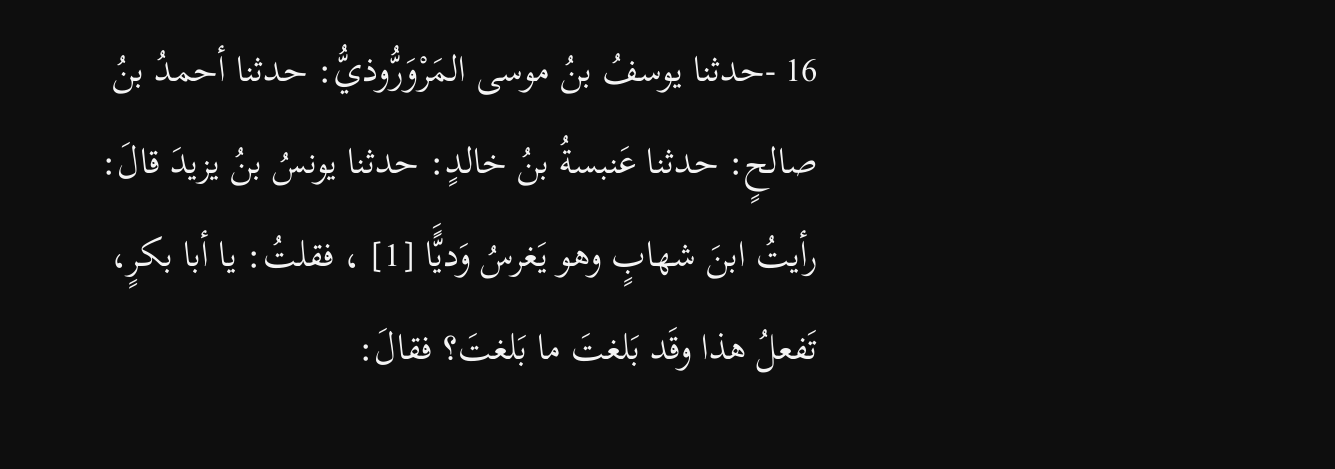16 -حدثنا يوسفُ بنُ موسى المَرْوَرُّوذيُّ: حدثنا أحمدُ بنُ صالحٍ: حدثنا عَنبسةُ بنُ خالدٍ: حدثنا يونسُ بنُ يزيدَ قالَ: رأيتُ ابنَ شهابٍ وهو يَغرسُ وَديًَّا [1] ، فقلتُ: يا أبا بكرٍ، تَفعلُ هذا وقَد بَلغتَ ما بَلغتَ؟ فقالَ: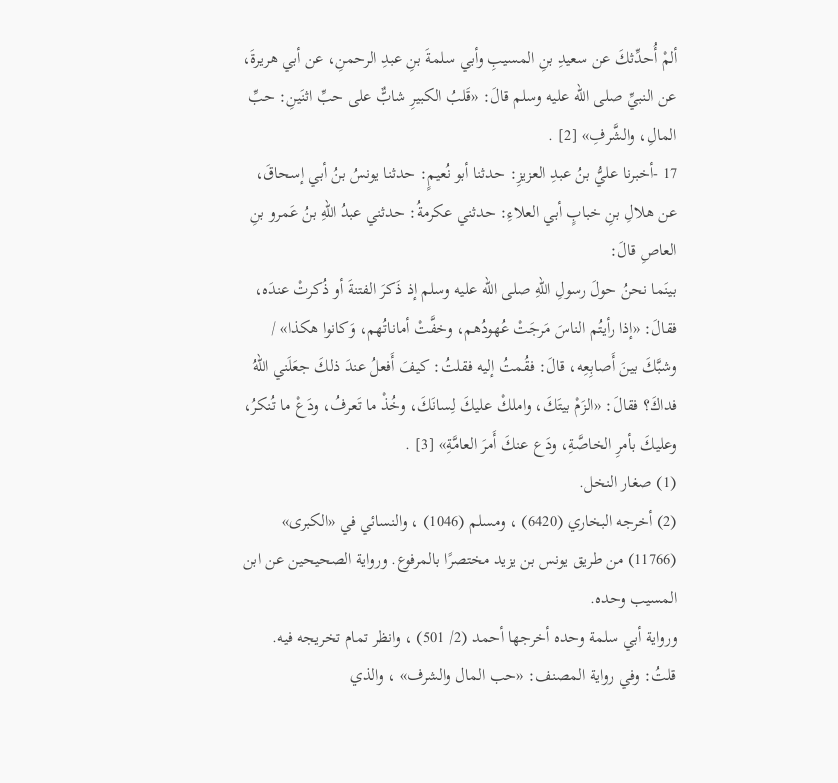ألمْ أُحدِّثكَ عن سعيدِ بنِ المسيبِ وأبي سلمةَ بنِ عبدِ الرحمنِ، عن أبي هريرةَ،
عن النبيِّ صلى الله عليه وسلم قالَ: «قَلبُ الكبيرِ شابٌّ على حبِّ اثنَينِ: حبِّ المالِ، والشَّرفِ» [2] .
17 -أخبرنا عليُّ بنُ عبدِ العزيزِ: حدثنا أبو نُعيمٍ: حدثنا يونسُ بنُ أبي إسحاقَ، عن هلالِ بنِ خبابٍ أبي العلاءِ: حدثني عكرمةُ: حدثني عبدُ اللهِ بنُ عَمرو بنِ العاصِ قالَ:
بينَما نحنُ حولَ رسولِ اللهِ صلى الله عليه وسلم إذ ذَكرَ الفتنةَ أو ذُكرتْ عندَه، فقالَ: «إذا رأيتُم الناسَ مَرجَتْ عُهودُهم، وخفَّتْ أماناتُهم، وَكانوا هكذا» / وشبَّكَ بينَ أَصابِعِه، قالَ: فقُمتُ إليه فقلتُ: كيفَ أَفعلُ عندَ ذلكَ جعَلَني اللهُ فداكَ؟ فقالَ: «الزَمْ بيتَكَ، واملكْ عليكَ لِسانَكَ، وخُذْ ما تَعرفُ، ودَعْ ما تُنكرُ، وعليكَ بأمرِ الخاصَّةِ، ودَع عنكَ أَمرَ العامَّةِ» [3] .
(1) صغار النخل.
(2) أخرجه البخاري (6420) ، ومسلم (1046) ، والنسائي في «الكبرى» (11766) من طريق يونس بن يزيد مختصرًا بالمرفوع. ورواية الصحيحين عن ابن المسيب وحده.
ورواية أبي سلمة وحده أخرجها أحمد (2/ 501) ، وانظر تمام تخريجه فيه.
قلتُ: وفي رواية المصنف: «حب المال والشرف» ، والذي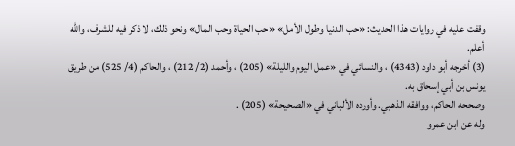وقفت عليه في روايات هذا الحديث: «حب الدنيا وطول الأمل» «حب الحياة وحب المال» ونحو ذلك، لا ذكر فيه للشرف، والله أعلم.
(3) أخرجه أبو داود (4343) ، والنسائي في «عمل اليوم والليلة» (205) ، وأحمد (2/ 212) ، والحاكم (4/ 525) من طريق يونس بن أبي إسحاق به.
وصححه الحاكم، ووافقه الذهبي. وأورده الألباني في «الصحيحة» (205) .
وله عن ابن عمرو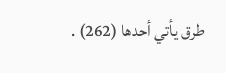طرق يأتي أحدها (262) .